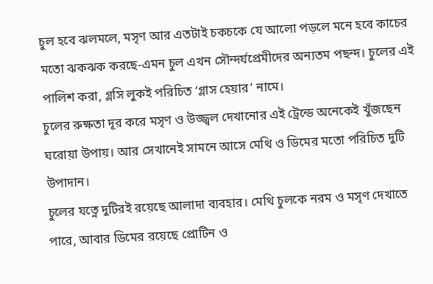চুল হবে ঝলমলে, মসৃণ আর এতটাই চকচকে যে আলো পড়লে মনে হবে কাচের মতো ঝকঝক করছে-এমন চুল এখন সৌন্দর্যপ্রেমীদের অন্যতম পছন্দ। চুলের এই পালিশ করা, গ্লসি লুকই পরিচিত ‘গ্লাস হেয়ার’ নামে।
চুলের রুক্ষতা দূর করে মসৃণ ও উজ্জ্বল দেখানোর এই ট্রেন্ডে অনেকেই খুঁজছেন ঘরোয়া উপায়। আর সেখানেই সামনে আসে মেথি ও ডিমের মতো পরিচিত দুটি উপাদান।
চুলের যত্নে দুটিরই রয়েছে আলাদা ব্যবহার। মেথি চুলকে নরম ও মসৃণ দেখাতে পারে, আবার ডিমের রয়েছে প্রোটিন ও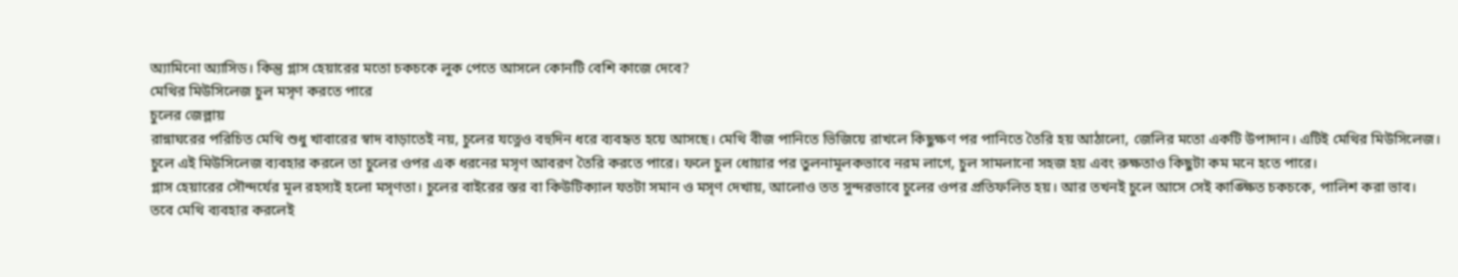অ্যামিনো অ্যাসিড। কিন্তু গ্লাস হেয়ারের মতো চকচকে লুক পেতে আসলে কোনটি বেশি কাজে দেবে?
মেথির মিউসিলেজ চুল মসৃণ করতে পারে
চুলের জেল্লায়
রান্নাঘরের পরিচিত মেথি শুধু খাবারের স্বাদ বাড়াতেই নয়, চুলের যত্নেও বহুদিন ধরে ব্যবহৃত হয়ে আসছে। মেথি বীজ পানিতে ভিজিয়ে রাখলে কিছুক্ষণ পর পানিতে তৈরি হয় আঠালো, জেলির মতো একটি উপাদান। এটিই মেথির মিউসিলেজ।
চুলে এই মিউসিলেজ ব্যবহার করলে তা চুলের ওপর এক ধরনের মসৃণ আবরণ তৈরি করতে পারে। ফলে চুল ধোয়ার পর তুলনামূলকভাবে নরম লাগে, চুল সামলানো সহজ হয় এবং রুক্ষতাও কিছুটা কম মনে হতে পারে।
গ্লাস হেয়ারের সৌন্দর্যের মূল রহস্যই হলো মসৃণতা। চুলের বাইরের স্তর বা কিউটিক্যাল যতটা সমান ও মসৃণ দেখায়, আলোও তত সুন্দরভাবে চুলের ওপর প্রতিফলিত হয়। আর তখনই চুলে আসে সেই কাঙ্ক্ষিত চকচকে, পালিশ করা ভাব।
তবে মেথি ব্যবহার করলেই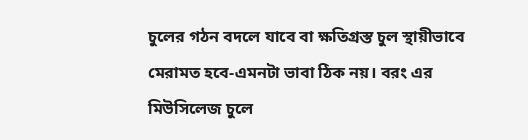চুলের গঠন বদলে যাবে বা ক্ষতিগ্রস্ত চুল স্থায়ীভাবে মেরামত হবে-এমনটা ভাবা ঠিক নয়। বরং এর মিউসিলেজ চুলে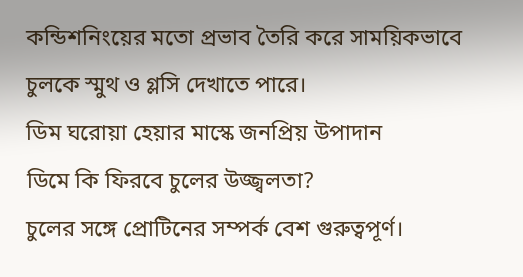কন্ডিশনিংয়ের মতো প্রভাব তৈরি করে সাময়িকভাবে চুলকে স্মুথ ও গ্লসি দেখাতে পারে।
ডিম ঘরোয়া হেয়ার মাস্কে জনপ্রিয় উপাদান
ডিমে কি ফিরবে চুলের উজ্জ্বলতা?
চুলের সঙ্গে প্রোটিনের সম্পর্ক বেশ গুরুত্বপূর্ণ।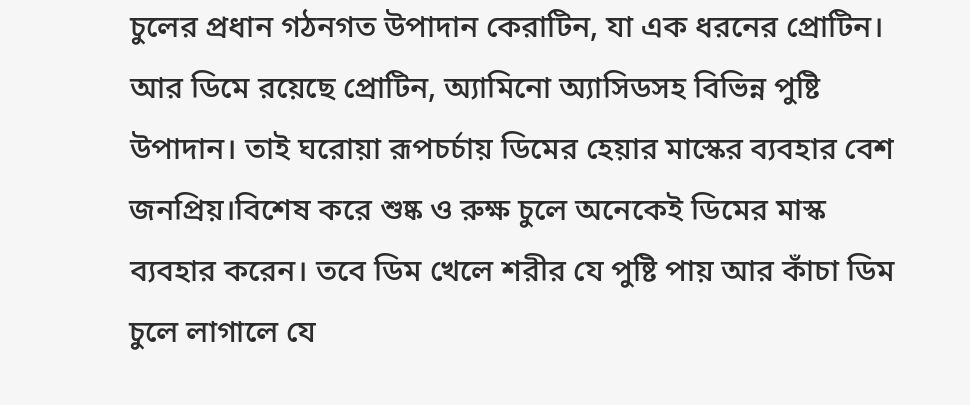চুলের প্রধান গঠনগত উপাদান কেরাটিন, যা এক ধরনের প্রোটিন। আর ডিমে রয়েছে প্রোটিন, অ্যামিনো অ্যাসিডসহ বিভিন্ন পুষ্টি উপাদান। তাই ঘরোয়া রূপচর্চায় ডিমের হেয়ার মাস্কের ব্যবহার বেশ জনপ্রিয়।বিশেষ করে শুষ্ক ও রুক্ষ চুলে অনেকেই ডিমের মাস্ক ব্যবহার করেন। তবে ডিম খেলে শরীর যে পুষ্টি পায় আর কাঁচা ডিম চুলে লাগালে যে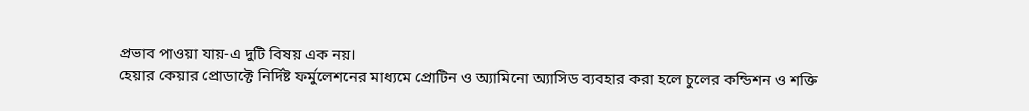প্রভাব পাওয়া যায়-এ দুটি বিষয় এক নয়।
হেয়ার কেয়ার প্রোডাক্টে নির্দিষ্ট ফর্মুলেশনের মাধ্যমে প্রোটিন ও অ্যামিনো অ্যাসিড ব্যবহার করা হলে চুলের কন্ডিশন ও শক্তি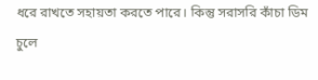ধরে রাখতে সহায়তা করতে পারে। কিন্তু সরাসরি কাঁচা ডিম চুলে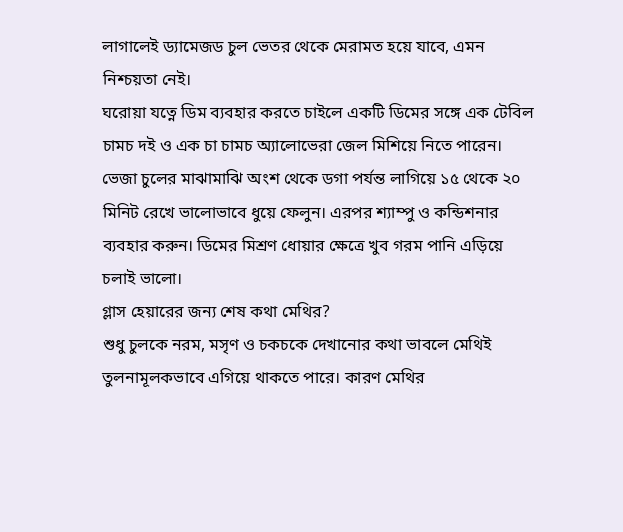লাগালেই ড্যামেজড চুল ভেতর থেকে মেরামত হয়ে যাবে, এমন নিশ্চয়তা নেই।
ঘরোয়া যত্নে ডিম ব্যবহার করতে চাইলে একটি ডিমের সঙ্গে এক টেবিল চামচ দই ও এক চা চামচ অ্যালোভেরা জেল মিশিয়ে নিতে পারেন। ভেজা চুলের মাঝামাঝি অংশ থেকে ডগা পর্যন্ত লাগিয়ে ১৫ থেকে ২০ মিনিট রেখে ভালোভাবে ধুয়ে ফেলুন। এরপর শ্যাম্পু ও কন্ডিশনার ব্যবহার করুন। ডিমের মিশ্রণ ধোয়ার ক্ষেত্রে খুব গরম পানি এড়িয়ে চলাই ভালো।
গ্লাস হেয়ারের জন্য শেষ কথা মেথির?
শুধু চুলকে নরম, মসৃণ ও চকচকে দেখানোর কথা ভাবলে মেথিই তুলনামূলকভাবে এগিয়ে থাকতে পারে। কারণ মেথির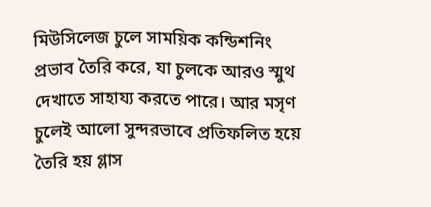মিউসিলেজ চুলে সাময়িক কন্ডিশনিং প্রভাব তৈরি করে, যা চুলকে আরও স্মুথ দেখাতে সাহায্য করতে পারে। আর মসৃণ চুলেই আলো সুন্দরভাবে প্রতিফলিত হয়ে তৈরি হয় গ্লাস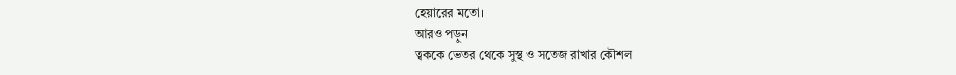হেয়ারের মতো।
আরও পড়ুন
ত্বককে ভেতর থেকে সুস্থ ও সতেজ রাখার কৌশল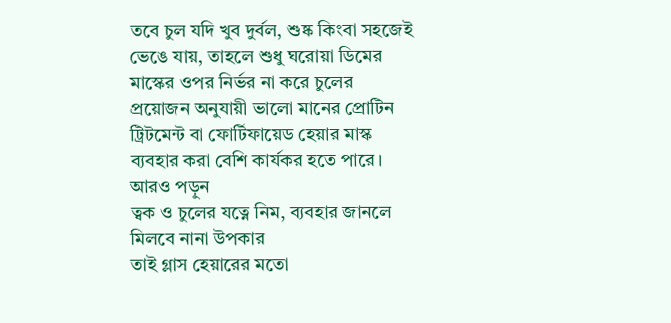তবে চুল যদি খুব দুর্বল, শুষ্ক কিংবা সহজেই ভেঙে যায়, তাহলে শুধু ঘরোয়া ডিমের মাস্কের ওপর নির্ভর না করে চুলের প্রয়োজন অনুযায়ী ভালো মানের প্রোটিন ট্রিটমেন্ট বা ফোর্টিফায়েড হেয়ার মাস্ক ব্যবহার করা বেশি কার্যকর হতে পারে।
আরও পড়ুন
ত্বক ও চুলের যত্নে নিম, ব্যবহার জানলে মিলবে নানা উপকার
তাই গ্লাস হেয়ারের মতো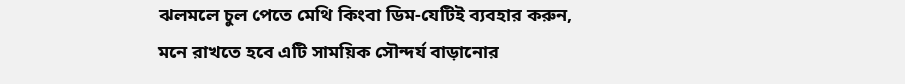ঝলমলে চুল পেতে মেথি কিংবা ডিম-যেটিই ব্যবহার করুন, মনে রাখতে হবে এটি সাময়িক সৌন্দর্য বাড়ানোর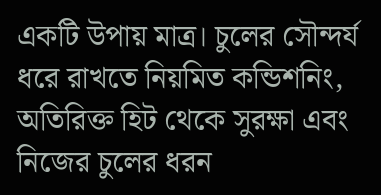একটি উপায় মাত্র। চুলের সৌন্দর্য ধরে রাখতে নিয়মিত কন্ডিশনিং, অতিরিক্ত হিট থেকে সুরক্ষা এবং নিজের চুলের ধরন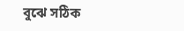বুঝে সঠিক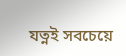যত্নই সবচেয়ে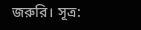জরুরি। সূত্র: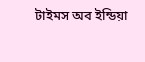টাইমস অব ইন্ডিয়া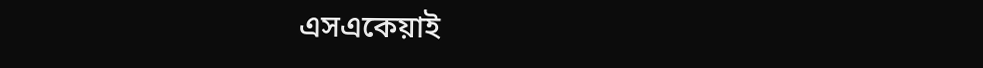এসএকেয়াই